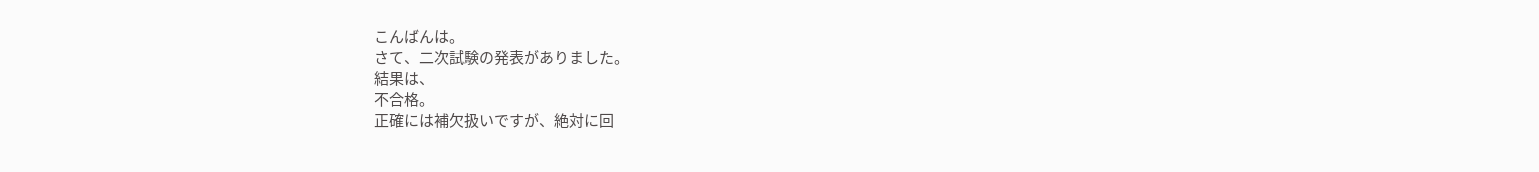こんばんは。
さて、二次試験の発表がありました。
結果は、
不合格。
正確には補欠扱いですが、絶対に回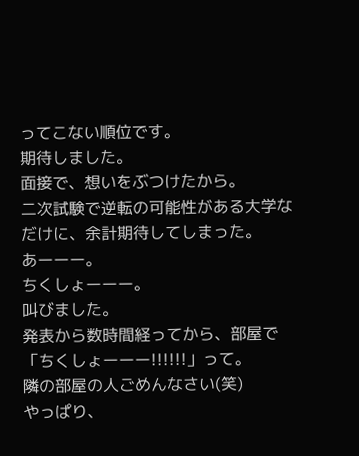ってこない順位です。
期待しました。
面接で、想いをぶつけたから。
二次試験で逆転の可能性がある大学なだけに、余計期待してしまった。
あーーー。
ちくしょーーー。
叫びました。
発表から数時間経ってから、部屋で「ちくしょーーー!!!!!!」って。
隣の部屋の人ごめんなさい(笑)
やっぱり、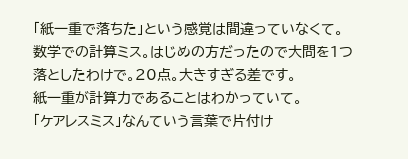「紙一重で落ちた」という感覚は間違っていなくて。
数学での計算ミス。はじめの方だったので大問を1つ落としたわけで。20点。大きすぎる差です。
紙一重が計算力であることはわかっていて。
「ケアレスミス」なんていう言葉で片付け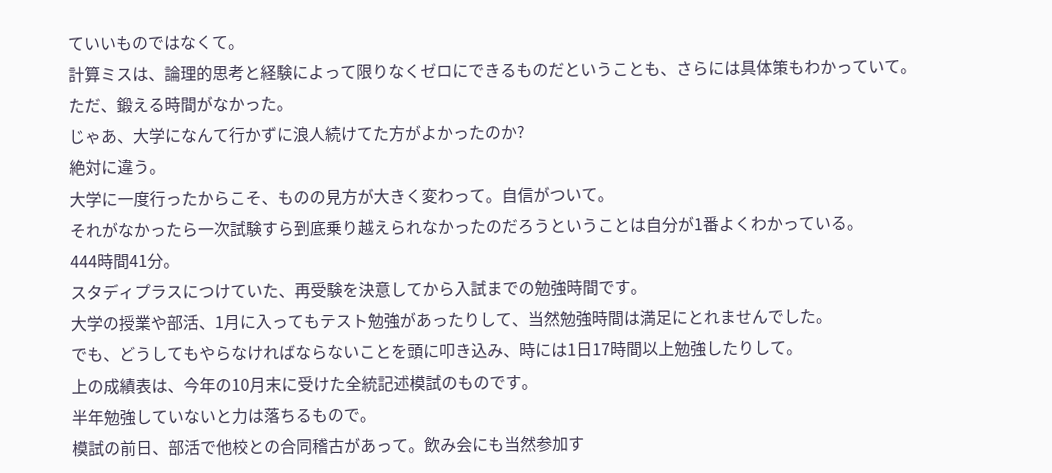ていいものではなくて。
計算ミスは、論理的思考と経験によって限りなくゼロにできるものだということも、さらには具体策もわかっていて。
ただ、鍛える時間がなかった。
じゃあ、大学になんて行かずに浪人続けてた方がよかったのか?
絶対に違う。
大学に一度行ったからこそ、ものの見方が大きく変わって。自信がついて。
それがなかったら一次試験すら到底乗り越えられなかったのだろうということは自分が1番よくわかっている。
444時間41分。
スタディプラスにつけていた、再受験を決意してから入試までの勉強時間です。
大学の授業や部活、1月に入ってもテスト勉強があったりして、当然勉強時間は満足にとれませんでした。
でも、どうしてもやらなければならないことを頭に叩き込み、時には1日17時間以上勉強したりして。
上の成績表は、今年の10月末に受けた全統記述模試のものです。
半年勉強していないと力は落ちるもので。
模試の前日、部活で他校との合同稽古があって。飲み会にも当然参加す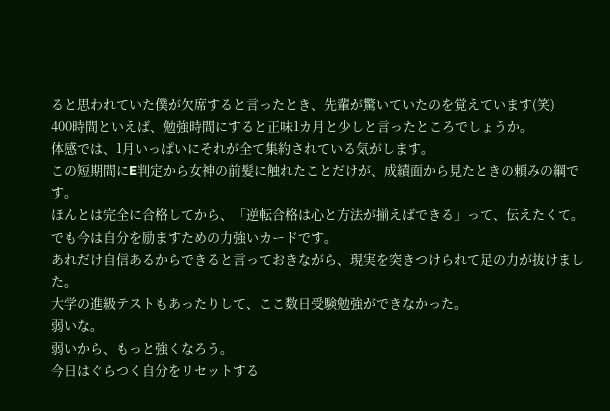ると思われていた僕が欠席すると言ったとき、先輩が驚いていたのを覚えています(笑)
400時間といえば、勉強時間にすると正味1カ月と少しと言ったところでしょうか。
体感では、1月いっぱいにそれが全て集約されている気がします。
この短期間にE判定から女神の前髪に触れたことだけが、成績面から見たときの頼みの綱です。
ほんとは完全に合格してから、「逆転合格は心と方法が揃えばできる」って、伝えたくて。
でも今は自分を励ますための力強いカードです。
あれだけ自信あるからできると言っておきながら、現実を突きつけられて足の力が抜けました。
大学の進級テストもあったりして、ここ数日受験勉強ができなかった。
弱いな。
弱いから、もっと強くなろう。
今日はぐらつく自分をリセットする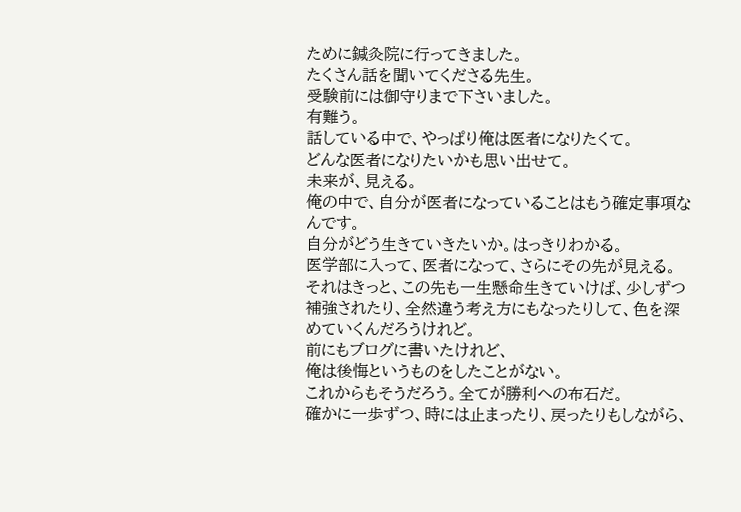ために鍼灸院に行ってきました。
たくさん話を聞いてくださる先生。
受験前には御守りまで下さいました。
有難う。
話している中で、やっぱり俺は医者になりたくて。
どんな医者になりたいかも思い出せて。
未来が、見える。
俺の中で、自分が医者になっていることはもう確定事項なんです。
自分がどう生きていきたいか。はっきりわかる。
医学部に入って、医者になって、さらにその先が見える。
それはきっと、この先も一生懸命生きていけば、少しずつ補強されたり、全然違う考え方にもなったりして、色を深めていくんだろうけれど。
前にもブログに書いたけれど、
俺は後悔というものをしたことがない。
これからもそうだろう。全てが勝利への布石だ。
確かに一歩ずつ、時には止まったり、戻ったりもしながら、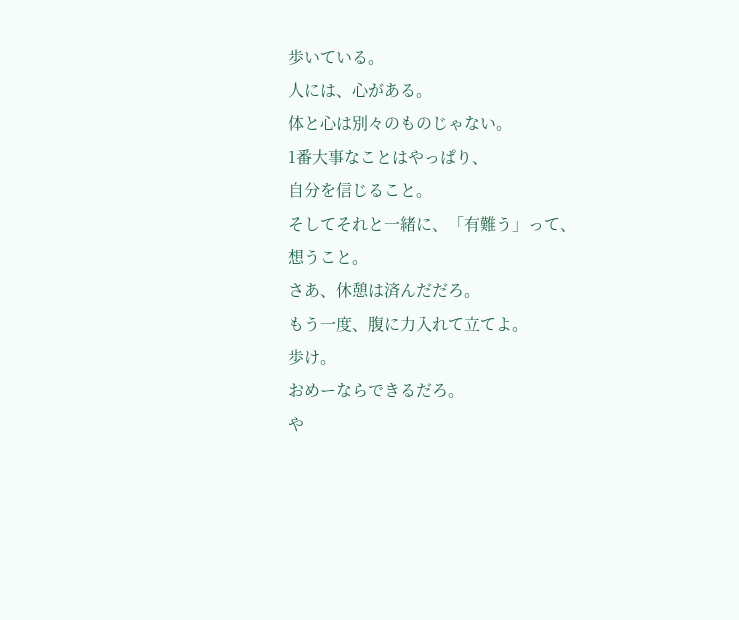歩いている。
人には、心がある。
体と心は別々のものじゃない。
1番大事なことはやっぱり、
自分を信じること。
そしてそれと一緒に、「有難う」って、想うこと。
さあ、休憩は済んだだろ。
もう一度、腹に力入れて立てよ。
歩け。
おめーならできるだろ。
や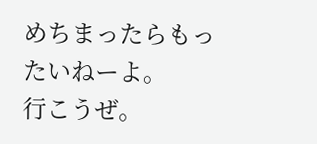めちまったらもったいねーよ。
行こうぜ。